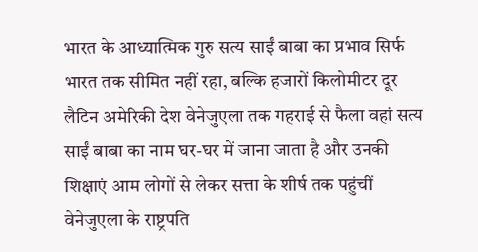भारत के आध्यात्मिक गुरु सत्य साईं बाबा का प्रभाव सिर्फ भारत तक सीमित नहीं रहा, बल्कि हजारों किलोमीटर दूर लैटिन अमेरिकी देश वेनेजुएला तक गहराई से फैला वहां सत्य साईं बाबा का नाम घर-घर में जाना जाता है और उनकी शिक्षाएं आम लोगों से लेकर सत्ता के शीर्ष तक पहुंचीं वेनेजुएला के राष्ट्रपति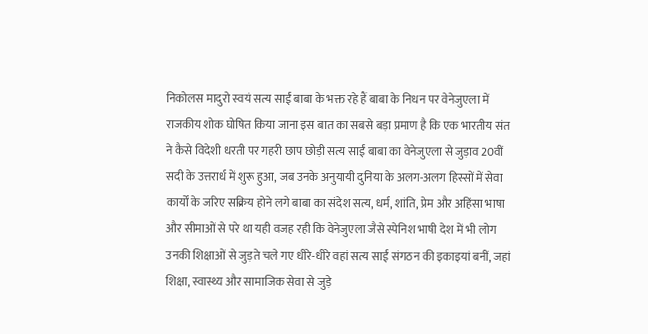निकोलस मादुरो स्वयं सत्य साईं बाबा के भक्त रहे हैं बाबा के निधन पर वेनेजुएला में राजकीय शोक घोषित किया जाना इस बात का सबसे बड़ा प्रमाण है कि एक भारतीय संत ने कैसे विदेशी धरती पर गहरी छाप छोड़ी सत्य साईं बाबा का वेनेजुएला से जुड़ाव 20वीं सदी के उत्तरार्ध में शुरू हुआ, जब उनके अनुयायी दुनिया के अलग-अलग हिस्सों में सेवा कार्यों के जरिए सक्रिय होने लगे बाबा का संदेश सत्य, धर्म, शांति, प्रेम और अहिंसा भाषा और सीमाओं से परे था यही वजह रही कि वेनेजुएला जैसे स्पेनिश भाषी देश में भी लोग उनकी शिक्षाओं से जुड़ते चले गए धीरे-धीरे वहां सत्य साईं संगठन की इकाइयां बनीं, जहां शिक्षा, स्वास्थ्य और सामाजिक सेवा से जुड़े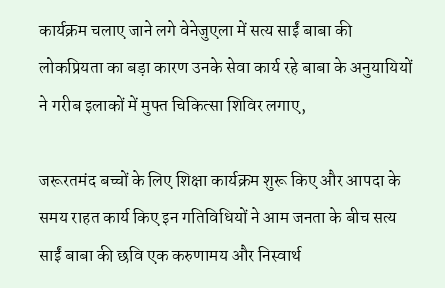कार्यक्रम चलाए जाने लगे वेनेजुएला में सत्य साईं बाबा की लोकप्रियता का बड़ा कारण उनके सेवा कार्य रहे बाबा के अनुयायियों ने गरीब इलाकों में मुफ्त चिकित्सा शिविर लगाए,

जरूरतमंद बच्चों के लिए शिक्षा कार्यक्रम शुरू किए और आपदा के समय राहत कार्य किए इन गतिविधियों ने आम जनता के बीच सत्य साईं बाबा की छवि एक करुणामय और निस्वार्थ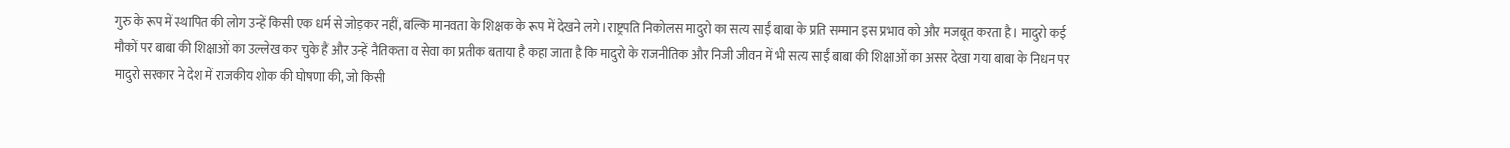गुरु के रूप में स्थापित की लोग उन्हें किसी एक धर्म से जोड़कर नहीं, बल्कि मानवता के शिक्षक के रूप में देखने लगे।राष्ट्रपति निकोलस मादुरो का सत्य साईं बाबा के प्रति सम्मान इस प्रभाव को और मजबूत करता है। मादुरो कई मौकों पर बाबा की शिक्षाओं का उल्लेख कर चुके हैं और उन्हें नैतिकता व सेवा का प्रतीक बताया है कहा जाता है कि मादुरो के राजनीतिक और निजी जीवन में भी सत्य साईं बाबा की शिक्षाओं का असर देखा गया बाबा के निधन पर मादुरो सरकार ने देश में राजकीय शोक की घोषणा की, जो किसी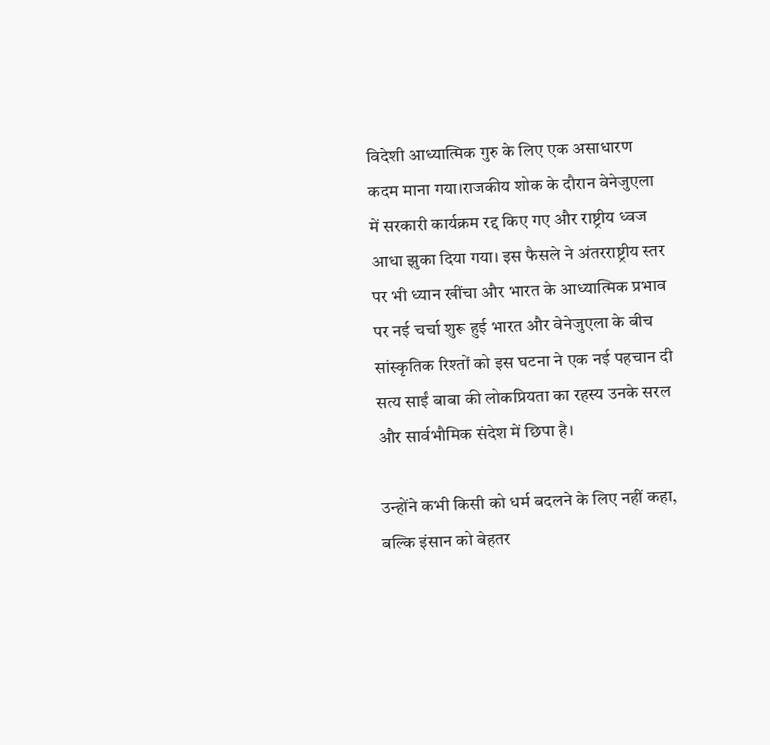विदेशी आध्यात्मिक गुरु के लिए एक असाधारण कदम माना गया।राजकीय शोक के दौरान वेनेजुएला में सरकारी कार्यक्रम रद्द किए गए और राष्ट्रीय ध्वज आधा झुका दिया गया। इस फैसले ने अंतरराष्ट्रीय स्तर पर भी ध्यान खींचा और भारत के आध्यात्मिक प्रभाव पर नई चर्चा शुरू हुई भारत और वेनेजुएला के बीच सांस्कृतिक रिश्तों को इस घटना ने एक नई पहचान दी सत्य साईं बाबा की लोकप्रियता का रहस्य उनके सरल और सार्वभौमिक संदेश में छिपा है।

उन्होंने कभी किसी को धर्म बदलने के लिए नहीं कहा, बल्कि इंसान को बेहतर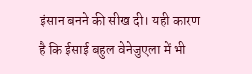इंसान बनने की सीख दी। यही कारण है कि ईसाई बहुल वेनेजुएला में भी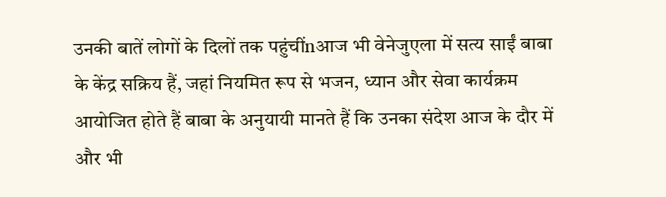उनकी बातें लोगों के दिलों तक पहुंचींnआज भी वेनेजुएला में सत्य साईं बाबा के केंद्र सक्रिय हैं, जहां नियमित रूप से भजन, ध्यान और सेवा कार्यक्रम आयोजित होते हैं बाबा के अनुयायी मानते हैं कि उनका संदेश आज के दौर में और भी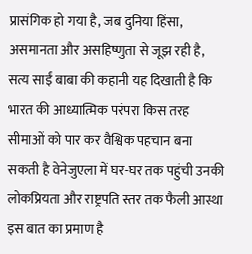प्रासंगिक हो गया है, जब दुनिया हिंसा, असमानता और असहिष्णुता से जूझ रही है, सत्य साईं बाबा की कहानी यह दिखाती है कि भारत की आध्यात्मिक परंपरा किस तरह सीमाओं को पार कर वैश्विक पहचान बना सकती है वेनेजुएला में घर-घर तक पहुंची उनकी लोकप्रियता और राष्ट्रपति स्तर तक फैली आस्था इस बात का प्रमाण है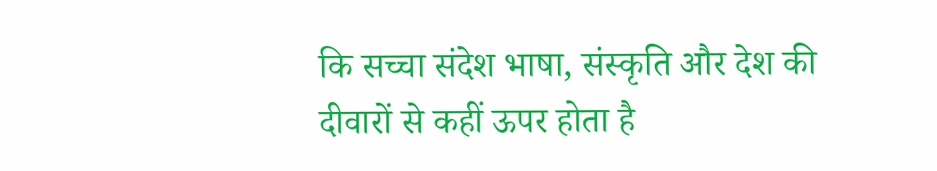कि सच्चा संदेश भाषा, संस्कृति और देश की दीवारों से कहीं ऊपर होता है